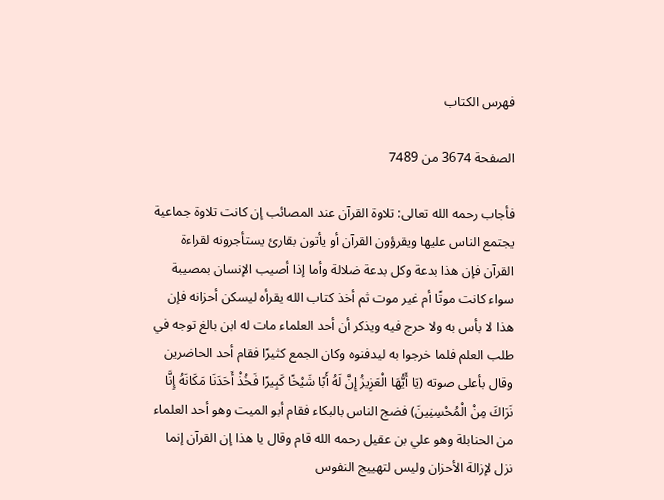فهرس الكتاب

الصفحة 3674 من 7489

فأجاب رحمه الله تعالى: تلاوة القرآن عند المصائب إن كانت تلاوة جماعية يجتمع الناس عليها ويقرؤون القرآن أو يأتون بقارئ يستأجرونه لقراءة القرآن فإن هذا بدعة وكل بدعة ضلالة وأما إذا أصيب الإنسان بمصيبة سواء كانت موتًا أم غير موت ثم أخذ كتاب الله يقرأه ليسكن أحزانه فإن هذا لا بأس به ولا حرج فيه ويذكر أن أحد العلماء مات له ابن بالغ توجه في طلب العلم فلما خرجوا به ليدفنوه وكان الجمع كثيرًا فقام أحد الحاضرين وقال بأعلى صوته (يَا أَيُّهَا الْعَزِيزُ إِنَّ لَهُ أَبًا شَيْخًا كَبِيرًا فَخُذْ أَحَدَنَا مَكَانَهُ إِنَّا نَرَاكَ مِنْ الْمُحْسِنِينَ) فضج الناس بالبكاء فقام أبو الميت وهو أحد العلماء من الحنابلة وهو علي بن عقيل رحمه الله قام وقال يا هذا إن القرآن إنما نزل لإزالة الأحزان وليس لتهييج النفوس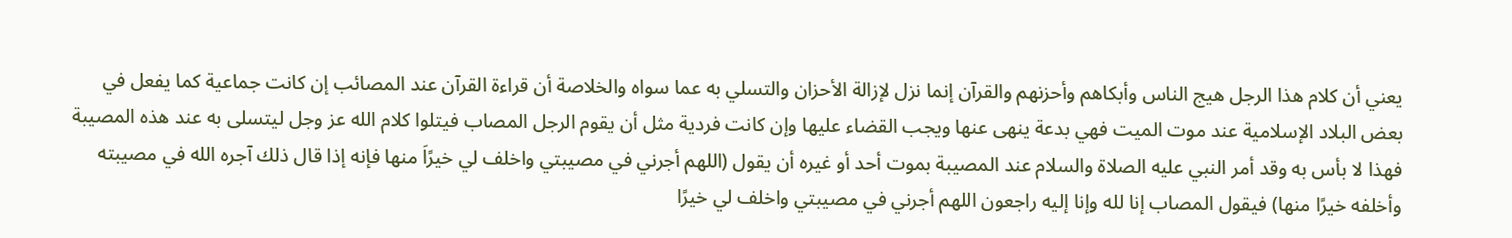يعني أن كلام هذا الرجل هيج الناس وأبكاهم وأحزنهم والقرآن إنما نزل لإزالة الأحزان والتسلي به عما سواه والخلاصة أن قراءة القرآن عند المصائب إن كانت جماعية كما يفعل في بعض البلاد الإسلامية عند موت الميت فهي بدعة ينهى عنها ويجب القضاء عليها وإن كانت فردية مثل أن يقوم الرجل المصاب فيتلوا كلام الله عز وجل ليتسلى به عند هذه المصيبة فهذا لا بأس به وقد أمر النبي عليه الصلاة والسلام عند المصيبة بموت أحد أو غيره أن يقول (اللهم أجرني في مصيبتي واخلف لي خيرًاَ منها فإنه إذا قال ذلك آجره الله في مصيبته وأخلفه خيرًا منها) فيقول المصاب إنا لله وإنا إليه راجعون اللهم أجرني في مصيبتي واخلف لي خيرًا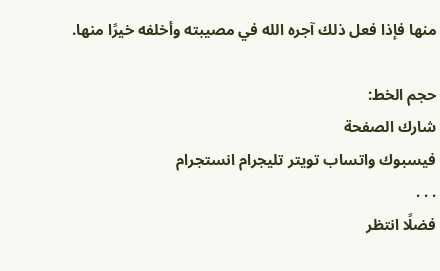منها فإذا فعل ذلك آجره الله في مصيبته وأخلفه خيرًا منها.

حجم الخط:
شارك الصفحة
فيسبوك واتساب تويتر تليجرام انستجرام
. . .
فضلًا انتظر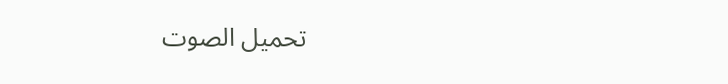تحميل الصوت